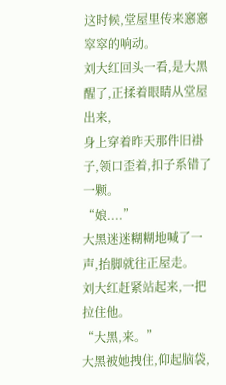这时候,堂屋里传来窸窸窣窣的响动。
刘大红回头一看,是大黑醒了,正揉着眼睛从堂屋出来,
身上穿着昨天那件旧褂子,领口歪着,扣子系错了一颗。
“娘....”
大黑迷迷糊糊地喊了一声,抬脚就往正屋走。
刘大红赶紧站起来,一把拉住他。
“大黑,来。”
大黑被她拽住,仰起脑袋,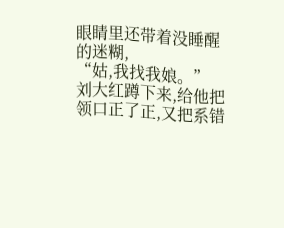眼睛里还带着没睡醒的迷糊,
“姑,我找我娘。”
刘大红蹲下来,给他把领口正了正,又把系错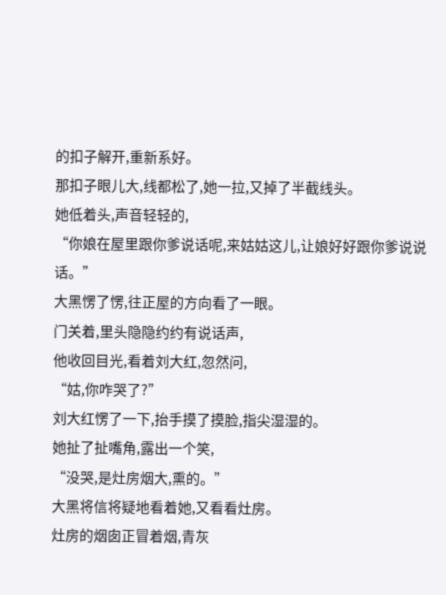的扣子解开,重新系好。
那扣子眼儿大,线都松了,她一拉,又掉了半截线头。
她低着头,声音轻轻的,
“你娘在屋里跟你爹说话呢,来姑姑这儿,让娘好好跟你爹说说话。”
大黑愣了愣,往正屋的方向看了一眼。
门关着,里头隐隐约约有说话声,
他收回目光,看着刘大红,忽然问,
“姑,你咋哭了?”
刘大红愣了一下,抬手摸了摸脸,指尖湿湿的。
她扯了扯嘴角,露出一个笑,
“没哭,是灶房烟大,熏的。”
大黑将信将疑地看着她,又看看灶房。
灶房的烟囱正冒着烟,青灰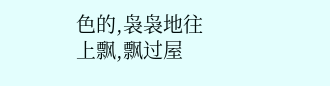色的,袅袅地往上飘,飘过屋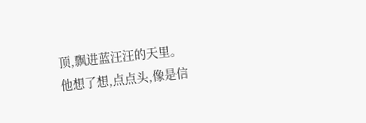顶,飘进蓝汪汪的天里。
他想了想,点点头,像是信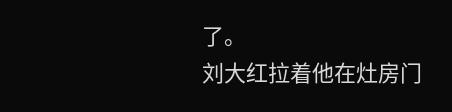了。
刘大红拉着他在灶房门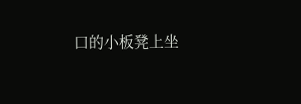口的小板凳上坐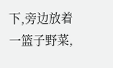下,旁边放着一篮子野菜,